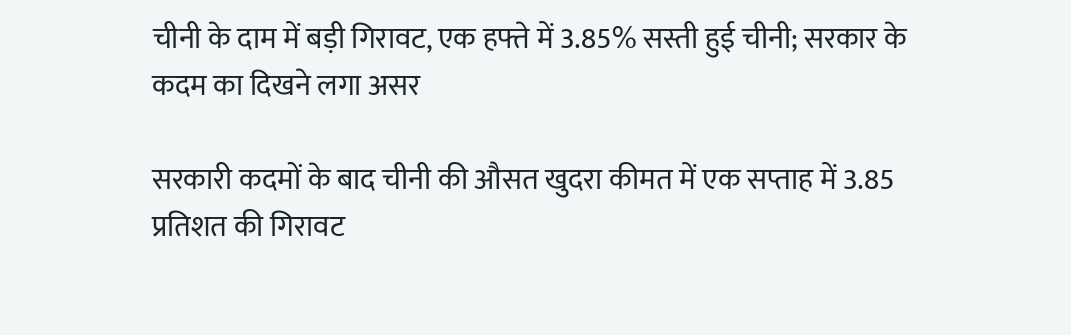चीनी के दाम में बड़ी गिरावट, एक हफ्ते में 3.85% सस्ती हुई चीनी; सरकार के कदम का दिखने लगा असर

सरकारी कदमों के बाद चीनी की औसत खुदरा कीमत में एक सप्ताह में 3.85 प्रतिशत की गिरावट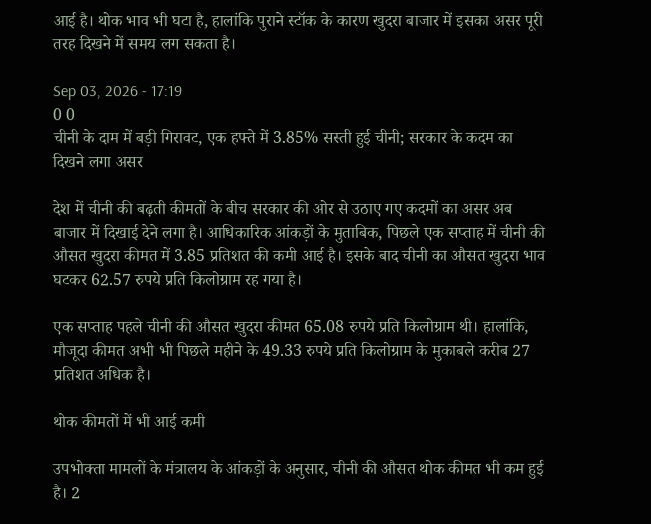आई है। थोक भाव भी घटा है, हालांकि पुराने स्टॉक के कारण खुदरा बाजार में इसका असर पूरी तरह दिखने में समय लग सकता है।

Sep 03, 2026 - 17:19
0 0
चीनी के दाम में बड़ी गिरावट, एक हफ्ते में 3.85% सस्ती हुई चीनी; सरकार के कदम का दिखने लगा असर

देश में चीनी की बढ़ती कीमतों के बीच सरकार की ओर से उठाए गए कदमों का असर अब बाजार में दिखाई देने लगा है। आधिकारिक आंकड़ों के मुताबिक, पिछले एक सप्ताह में चीनी की औसत खुदरा कीमत में 3.85 प्रतिशत की कमी आई है। इसके बाद चीनी का औसत खुदरा भाव घटकर 62.57 रुपये प्रति किलोग्राम रह गया है।

एक सप्ताह पहले चीनी की औसत खुदरा कीमत 65.08 रुपये प्रति किलोग्राम थी। हालांकि, मौजूदा कीमत अभी भी पिछले महीने के 49.33 रुपये प्रति किलोग्राम के मुकाबले करीब 27 प्रतिशत अधिक है।

थोक कीमतों में भी आई कमी

उपभोक्ता मामलों के मंत्रालय के आंकड़ों के अनुसार, चीनी की औसत थोक कीमत भी कम हुई है। 2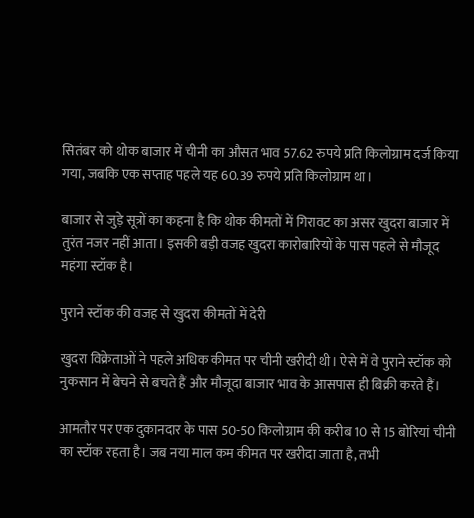सितंबर को थोक बाजार में चीनी का औसत भाव 57.62 रुपये प्रति किलोग्राम दर्ज किया गया, जबकि एक सप्ताह पहले यह 60.39 रुपये प्रति किलोग्राम था।

बाजार से जुड़े सूत्रों का कहना है कि थोक कीमतों में गिरावट का असर खुदरा बाजार में तुरंत नजर नहीं आता। इसकी बड़ी वजह खुदरा कारोबारियों के पास पहले से मौजूद महंगा स्टॉक है।

पुराने स्टॉक की वजह से खुदरा कीमतों में देरी

खुदरा विक्रेताओं ने पहले अधिक कीमत पर चीनी खरीदी थी। ऐसे में वे पुराने स्टॉक को नुकसान में बेचने से बचते हैं और मौजूदा बाजार भाव के आसपास ही बिक्री करते हैं।

आमतौर पर एक दुकानदार के पास 50-50 किलोग्राम की करीब 10 से 15 बोरियां चीनी का स्टॉक रहता है। जब नया माल कम कीमत पर खरीदा जाता है, तभी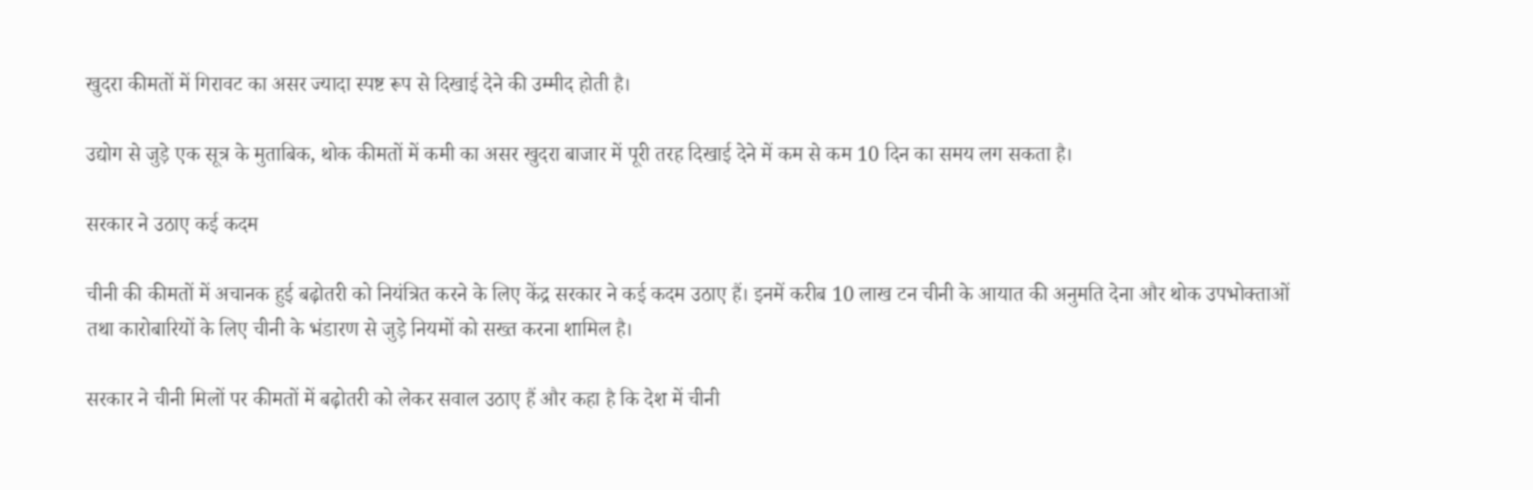खुदरा कीमतों में गिरावट का असर ज्यादा स्पष्ट रूप से दिखाई देने की उम्मीद होती है।

उद्योग से जुड़े एक सूत्र के मुताबिक, थोक कीमतों में कमी का असर खुदरा बाजार में पूरी तरह दिखाई देने में कम से कम 10 दिन का समय लग सकता है।

सरकार ने उठाए कई कदम

चीनी की कीमतों में अचानक हुई बढ़ोतरी को नियंत्रित करने के लिए केंद्र सरकार ने कई कदम उठाए हैं। इनमें करीब 10 लाख टन चीनी के आयात की अनुमति देना और थोक उपभोक्ताओं तथा कारोबारियों के लिए चीनी के भंडारण से जुड़े नियमों को सख्त करना शामिल है।

सरकार ने चीनी मिलों पर कीमतों में बढ़ोतरी को लेकर सवाल उठाए हैं और कहा है कि देश में चीनी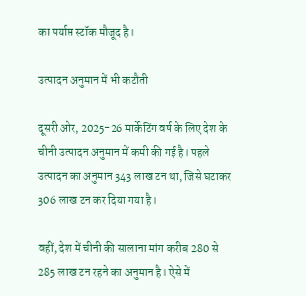का पर्याप्त स्टॉक मौजूद है।

उत्पादन अनुमान में भी कटौती

दूसरी ओर, 2025-26 मार्केटिंग वर्ष के लिए देश के चीनी उत्पादन अनुमान में कमी की गई है। पहले उत्पादन का अनुमान 343 लाख टन था, जिसे घटाकर 306 लाख टन कर दिया गया है।

वहीं, देश में चीनी की सालाना मांग करीब 280 से 285 लाख टन रहने का अनुमान है। ऐसे में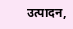उत्पादन,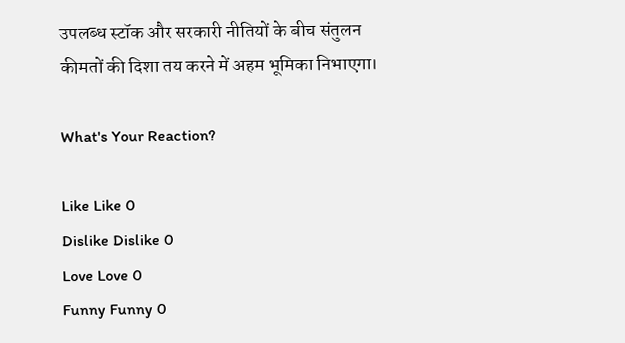उपलब्ध स्टॉक और सरकारी नीतियों के बीच संतुलन कीमतों की दिशा तय करने में अहम भूमिका निभाएगा।

What's Your Reaction?

Like Like 0
Dislike Dislike 0
Love Love 0
Funny Funny 0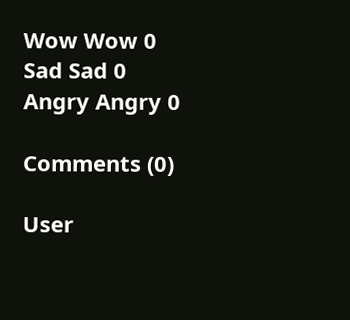Wow Wow 0
Sad Sad 0
Angry Angry 0

Comments (0)

User